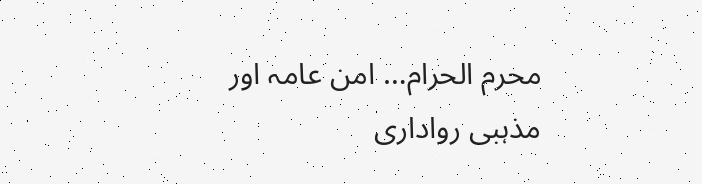محرم الحرام… امن عامہ اور مذہبی رواداری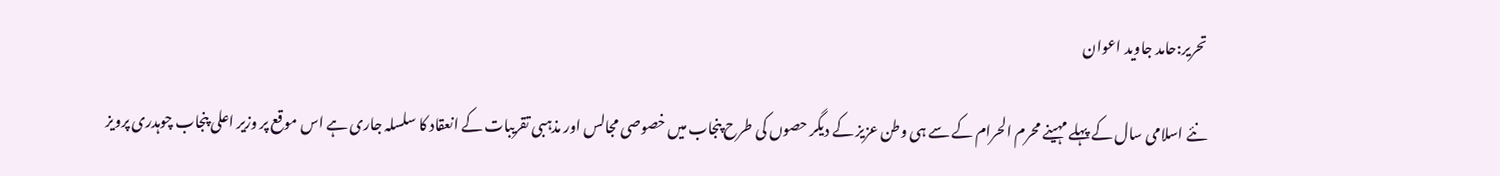تحریر:حامد جاوید اعوان

نئے اسلامی سال کے پہلے مہینے محرم الحرام کے سے ہی وطن عزیز کے دیگر حصوں کی طرح پنجاب میں خصوصی مجالس اور مذہبی تقریبات کے انعقاد کا سلسلہ جاری ہے اس موقع پر وزیر اعلی پنجاب چوہدری پرویز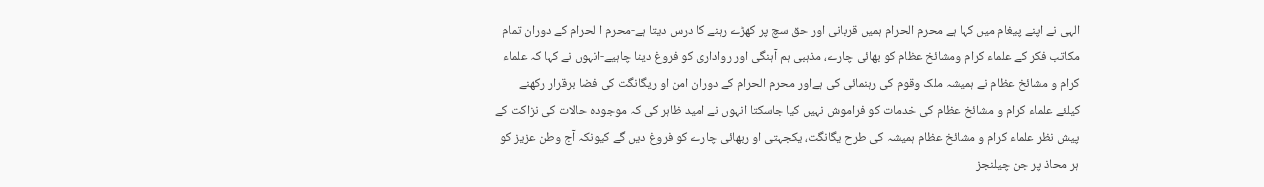الہی نے اپنے پیغام میں کہا ہے محرم الحرام ہمیں قربانی اور حق سچ پر کھڑے رہنے کا درس دیتا ہے-محرم ا لحرام کے دوران تمام مکاتب فکر کے علماء کرام ومشائخ عظام کو بھائی چارے، مذہبی ہم آہنگی اور رواداری کو فروغ دینا چاہیے-انہوں نے کہا کہ علماء کرام و مشائخ عظام نے ہمیشہ ملک وقوم کی رہنمائی کی ہےاور محرم الحرام کے دوران امن او ریگانگت کی فضا برقرار رکھنے کیلئے علماء کرام و مشائخ عظام کی خدمات کو فراموش نہیں کیا جاسکتا انہوں نے امید ظاہر کی کہ موجودہ حالات کی نزاکت کے پیش نظر علماء کرام و مشائخ عظام ہمیشہ کی طرح یگانگت، یکجہتی او ربھائی چارے کو فروغ دیں گے کیونکہ آج وطن عزیز کو ہر محاذ پر جن چیلنجز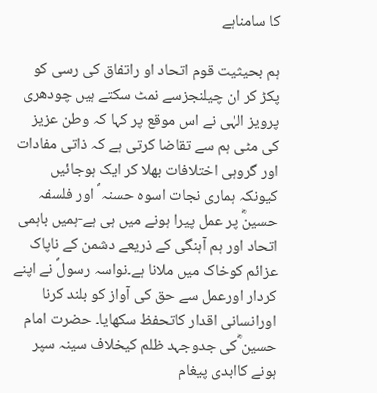کا سامناہے

ہم بحیثیت قوم اتحاد او راتفاق کی رسی کو پکڑ کر ان چیلنجزسے نمٹ سکتے ہیں چودھری پرویز الہٰی نے اس موقع پر کہا کہ وطن عزیز کی مٹی ہم سے تقاضا کرتی ہے کہ ذاتی مفادات اور گروہی اختلافات بھلا کر ایک ہوجائیں کیونکہ ہماری نجات اسوہ حسنہ ؐ اور فلسفہ حسینؓ پر عمل پیرا ہونے میں ہی ہے-ہمیں باہمی اتحاد اور ہم آہنگی کے ذریعے دشمن کے ناپاک عزائم کوخاک میں ملانا ہے۔نواسہ رسولؐ نے اپنے کردار اورعمل سے حق کی آواز کو بلند کرنا اورانسانی اقدار کاتحفظ سکھایا۔ حضرت امام حسین ؓکی جدوجہد ظلم کیخلاف سینہ سپر ہونے کاابدی پیغام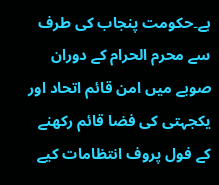ہے۔حکومت پنجاب کی طرف سے محرم الحرام کے دوران صوبے میں امن قائم اتحاد اور یکجہتی کی فضا قائم رکھنے کے فول پروف انتظامات کیے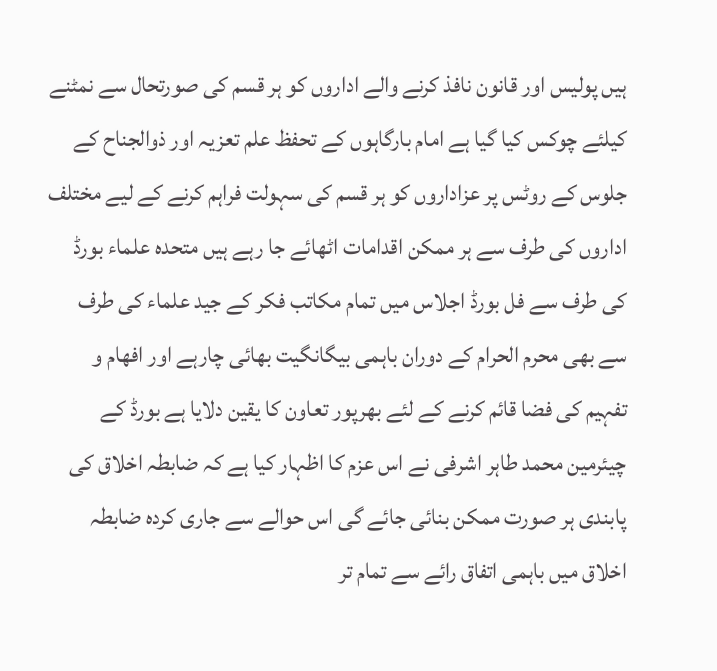ہیں پولیس اور قانون نافذ کرنے والے اداروں کو ہر قسم کی صورتحال سے نمٹنے کیلئے چوکس کیا گیا ہے امام بارگاہوں کے تحفظ علم تعزیہ اور ذوالجناح کے جلوس کے روٹس پر عزاداروں کو ہر قسم کی سہولت فراہم کرنے کے لیے مختلف اداروں کی طرف سے ہر ممکن اقدامات اٹھائے جا رہے ہیں متحدہ علماء بورڈ کی طرف سے فل بورڈ اجلاس میں تمام مکاتب فکر کے جید علماء کی طرف سے بھی محرم الحرام کے دوران باہمی بیگانگیت بھائی چارہے اور افهام و تفہیم کی فضا قائم کرنے کے لئے بھرپور تعاون کا یقین دلایا ہے بورڈ کے چیئرمین محمد طاہر اشرفی نے اس عزم کا اظہار کیا ہے کہ ضابطہ اخلاق کی پابندی ہر صورت ممکن بنائی جائے گی اس حوالے سے جاری کردہ ضابطہ اخلاق میں باہمی اتفاق رائے سے تمام تر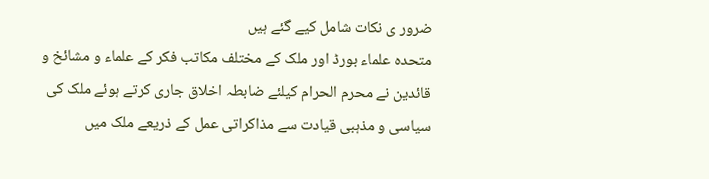ضرور ی نکات شامل کیے گئے ہیں
متحدہ علماء بورڈ اور ملک کے مختلف مکاتب فکر کے علماء و مشائخ و قائدین نے محرم الحرام کیلئے ضابطہ اخلاق جاری کرتے ہوئے ملک کی سیاسی و مذہبی قیادت سے مذاکراتی عمل کے ذریعے ملک میں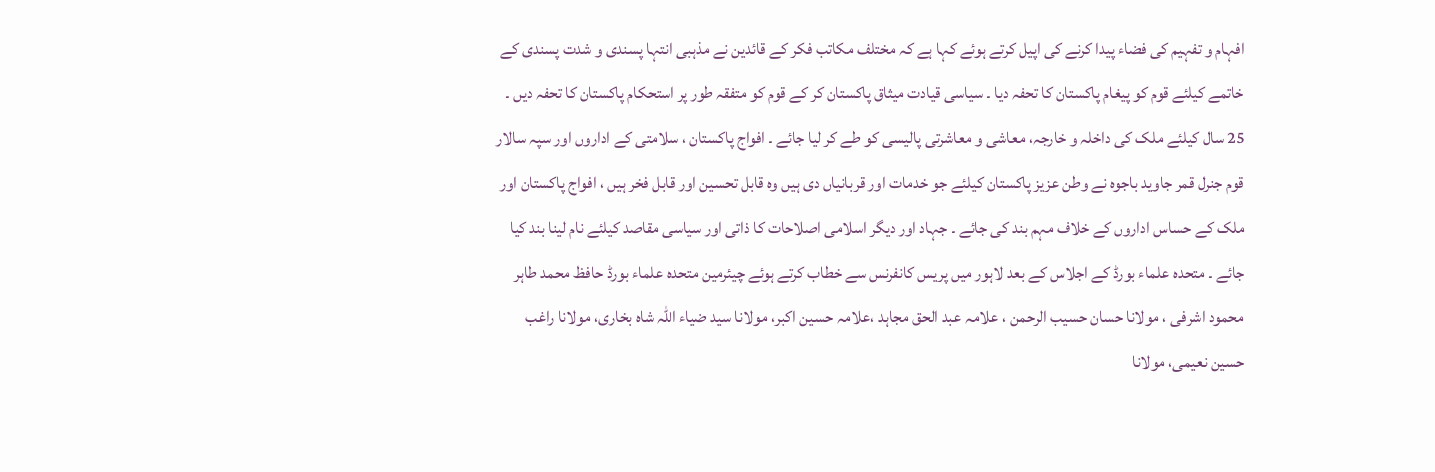افہام و تفہیم کی فضاء پیدا کرنے کی اپیل کرتے ہوئے کہا ہے کہ مختلف مکاتب فکر کے قائدین نے مذہبی انتہا پسندی و شدت پسندی کے خاتمے کیلئے قوم کو پیغام پاکستان کا تحفہ دیا ۔ سیاسی قیادت میثاق پاکستان کر کے قوم کو متفقہ طور پر استحکام پاکستان کا تحفہ دیں ۔ 25 سال کیلئے ملک کی داخلہ و خارجہ، معاشی و معاشرتی پالیسی کو طے کر لیا جائے ۔ افواج پاکستان ، سلامتی کے اداروں اور سپہ سالار قوم جنرل قمر جاوید باجوہ نے وطن عزیز پاکستان کیلئے جو خدمات اور قربانیاں دی ہیں وہ قابل تحسین اور قابل فخر ہیں ، افواج پاکستان اور ملک کے حساس اداروں کے خلاف مہم بند کی جائے ۔ جہاد اور دیگر اسلامی اصلاحات کا ذاتی اور سیاسی مقاصد کیلئے نام لینا بند کیا جائے ۔ متحدہ علماء بورڈ کے اجلاس کے بعد لاہور میں پریس کانفرنس سے خطاب کرتے ہوئے چیئرمین متحدہ علماء بورڈ حافظ محمد طاہر محمود اشرفی ، مولانا حسان حسیب الرحمن ، علامہ عبد الحق مجاہد ،علامہ حسین اکبر، مولانا سید ضیاء اللہ شاہ بخاری، مولانا راغب حسین نعیمی، مولانا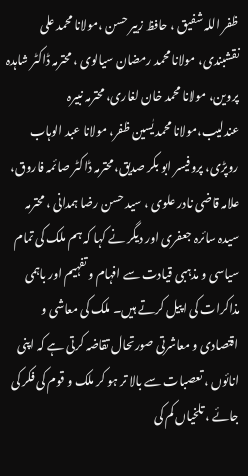ظفر اللہ شفیق ، حافظ زبیر حسن ،مولانا محمد علی نقشبندی، مولانا محمد رمضان سیالوی ، محترمہ ڈاکٹر شاہدہ پروین، مولانا محمد خان لغاری، محترمہ نبیرہ عندلیب،مولانا محمد یٰسین ظفر، مولانا عبد الوہاب روپڑی، پروفیسر ابو بکر صدیق، محترمہ ڈاکٹر صائمہ فاروق، علامہ قاضی نادر علوی ، سید حسن رضا ہمدانی ، محترمہ سیدہ سائرہ جعفری اور دیگر نے کہا کہ ہم ملک کی تمام سیاسی و مذہبی قیادت سے افہام و تفہیم اور باہمی مذاکرات کی اپیل کرتے ہیں۔ ملک کی معاشی و اقتصادی و معاشرتی صورتحال تقاضہ کرتی ہے کہ اپنی انائوں ، تعصبات سے بالا تر ہو کر ملک و قوم کی فکر کی جائے ، تلخیاں کم کی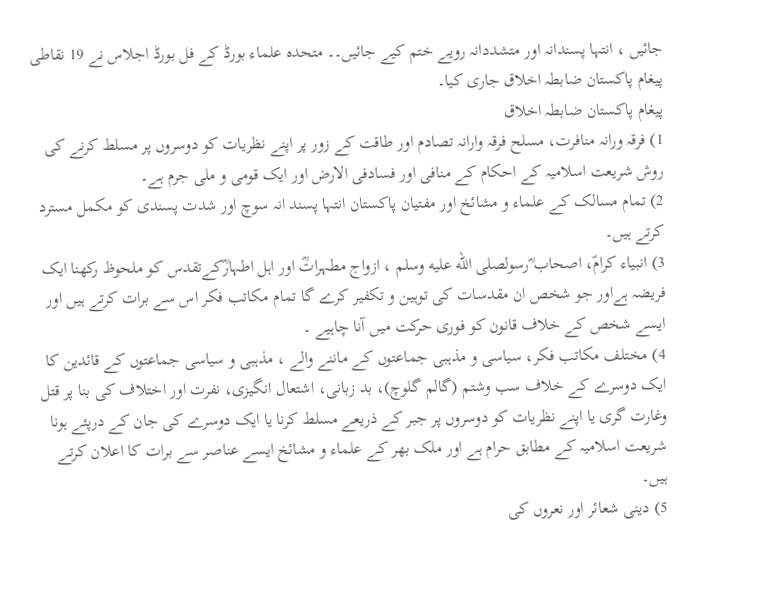جائیں ، انتہا پسندانہ اور متشددانہ رویے ختم کیے جائیں۔۔ متحدہ علماء بورڈ کے فل بورڈ اجلاس نے 19 نقاطی پیغام پاکستان ضابطہ اخلاق جاری کیا۔
پیغام پاکستان ضابطہ اخلاق
1) فرقہ ورانہ منافرت، مسلح فرقہ وارانہ تصادم اور طاقت کے زور پر اپنے نظریات کو دوسروں پر مسلط کرنے کی روش شریعت اسلامیہ کے احکام کے منافی اور فسادفی الارض اور ایک قومی و ملی جرم ہے۔
2) تمام مسالک کے علماء و مشائخ اور مفتیان پاکستان انتہا پسند انہ سوچ اور شدت پسندی کو مکمل مسترد کرتے ہیں۔
3) انبیاء کرامؑ، اصحاب ؓرسولصلى الله عليه وسلم ، ازواج مطہراتؓ اور اہل اطہارؓکےتقدس کو ملحوظ رکھنا ایک فریضہ ہےاور جو شخص ان مقدسات کی توہین و تکفیر کرے گا تمام مکاتب فکر اس سے برات کرتے ہیں اور ایسے شخص کے خلاف قانون کو فوری حرکت میں آنا چاہیے ۔
4) مختلف مکاتب فکر، سیاسی و مذہبی جماعتوں کے ماننے والے ، مذہبی و سیاسی جماعتوں کے قائدین کا ایک دوسرے کے خلاف سب وشتم (گالم گلوچ)، بد زبانی، اشتعال انگیزی، نفرت اور اختلاف کی بنا پر قتل وغارت گری یا اپنے نظریات کو دوسروں پر جبر کے ذریعے مسلط کرنا یا ایک دوسرے کی جان کے درپئے ہونا شریعت اسلامیہ کے مطابق حرام ہے اور ملک بھر کے علماء و مشائخ ایسے عناصر سے برات کا اعلان کرتے ہیں۔
5) دینی شعائر اور نعروں کی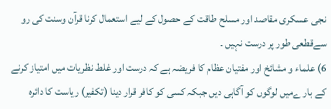نجی عسکری مقاصد اور مسلح طاقت کے حصول کے لیے استعمال کرنا قرآن وسنت کی رو سےقطعی طور پر درست نہیں ۔
6) علماء و مشائخ اور مفتیان عظام کا فریضہ ہے کہ درست اور غلط نظریات میں امتیاز کرنے کے بار ےمیں لوگوں کو آگاہی دیں جبکہ کسی کو کافر قرار دینا (تکفیر) ریاست کا دائرہ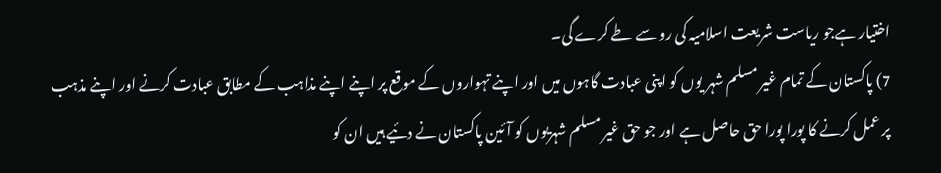اختیار ہےجو ریاست شریعت اسلامیہ کی رو سے طے کرے گی۔
7) پاکستان کے تمام غیر مسلم شہر یوں کو اپنی عبادت گاہوں میں اور اپنے تہواروں کے موقع پر اپنے اپنے مذاہب کے مطابق عبادت کرنے اور اپنے مذہب پر عمل کرنے کا پورا پورا حق حاصل ہے اور جو حق غیر مسلم شہریوں کو آئین پاکستان نے دئیے ہیں ان کو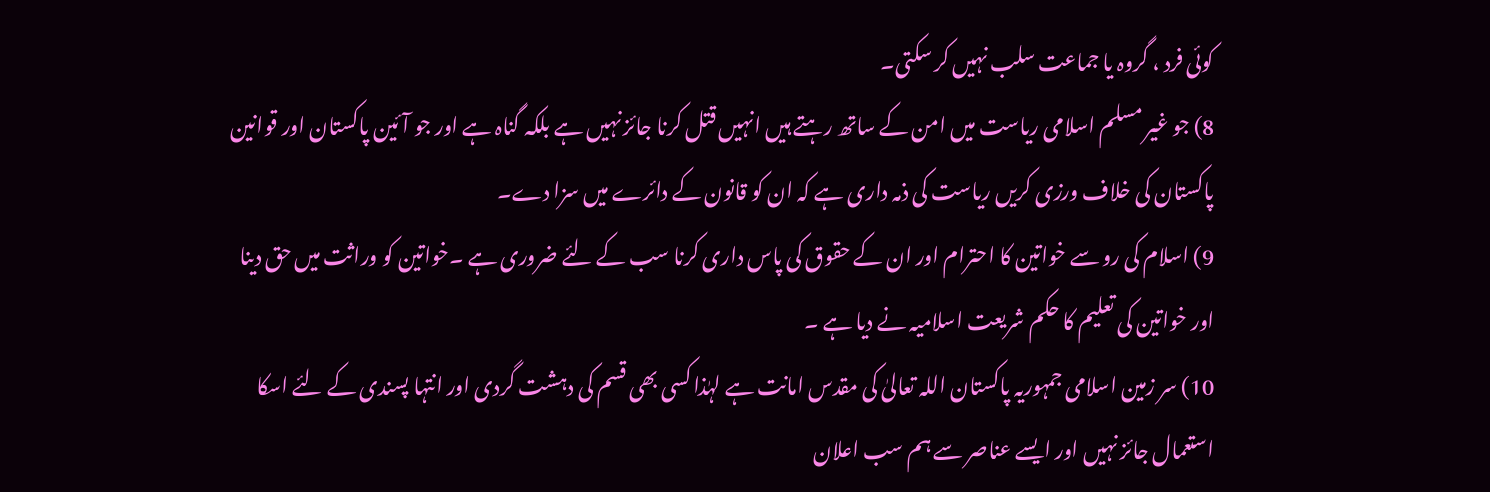کوئی فرد ، گروہ یا جماعت سلب نہیں کر سکتی۔
8) جو غیر مسلم اسلامی ریاست میں امن کے ساتھ رہتے ہیں انہیں قتل کرنا جائز نہیں ہے بلکہ گناہ ہے اور جو آئین پاکستان اور قوانین پاکستان کی خلاف ورزی کریں ریاست کی ذمہ داری ہے کہ ان کو قانون کے دائرے میں سزا دے۔
9) اسلام کی رو سے خواتین کا احترام اور ان کے حقوق کی پاس داری کرنا سب کے لئے ضروری ہے ۔خواتین کو وراثت میں حق دینا اور خواتین کی تعلیم کا حکم شریعت اسلامیہ نے دیا ہے ۔
10) سر زمین اسلامی جمہوریہ پاکستان اللہ تعالیٰ کی مقدس امانت ہے لہٰذا کسی بھی قسم کی دہشت گردی اور انتہا پسندی کے لئے اسکا استعمال جائز نہیں اور ایسے عناصر سے ہم سب اعلان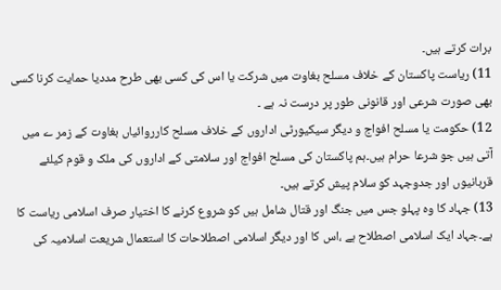برات کرتے ہیں۔
11) ریاست پاکستان کے خلاف مسلح بغاوت میں شرکت یا اس کی کسی بھی طرح مددیا حمایت کرنا کسی بھی صورت شرعی اور قانونی طور پر درست نہ ہے ۔
12) حکومت یا مسلح افواج و دیگر سیکیورٹی اداروں کے خلاف مسلح کارروائیاں بغاوت کے زمر ے میں آتی ہیں جو شرعا حرام ہیں۔ہم پاکستان کی مسلح افواج اور سلامتی کے اداروں کی ملک و قوم کیلئے قربانیوں اور جدوجہد کو سلام پیش کرتے ہیں۔
13) جہاد کا وہ پہلو جس میں جنگ اور قتال شامل ہیں کو شروع کرنے کا اختیار صرف اسلامی ریاست کا ہے۔جہاد ایک اسلامی اصطلاح ہے ،اس کا اور دیگر اسلامی اصطلاحات کا استعمال شریعت اسلامیہ کی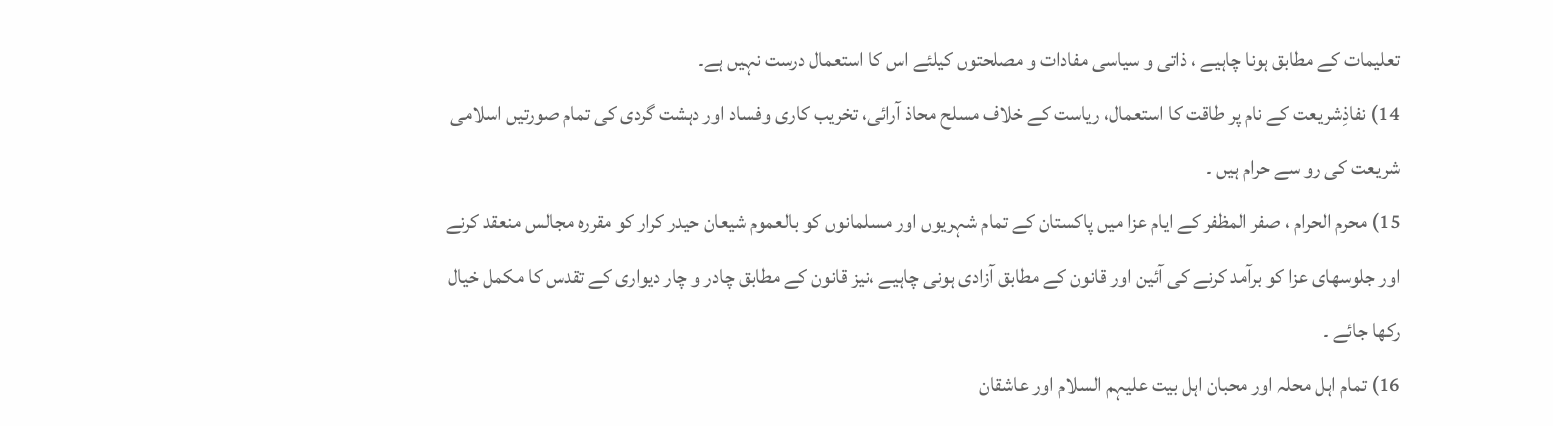تعلیمات کے مطابق ہونا چاہیے ، ذاتی و سیاسی مفادات و مصلحتوں کیلئے اس کا استعمال درست نہیں ہے۔
14) نفاذِشریعت کے نام پر طاقت کا استعمال، ریاست کے خلاف مسلح محاذ آرائی، تخریب کاری وفساد اور دہشت گردی کی تمام صورتیں اسلامی شریعت کی رو سے حرام ہیں ۔
15) محرم الحرام ، صفر المظفر کے ایام عزا میں پاکستان کے تمام شہریوں اور مسلمانوں کو بالعموم شیعان حیدر کرار کو مقررہ مجالس منعقد کرنے اور جلوسھای عزا کو برآمد کرنے کی آئین اور قانون کے مطابق آزادی ہونی چاہیے ،نیز قانون کے مطابق چادر و چار دیواری کے تقدس کا مکمل خیال رکھا جائے ۔
16) تمام اہل محلہ اور محبان اہل بیت علیہم السلام اور عاشقان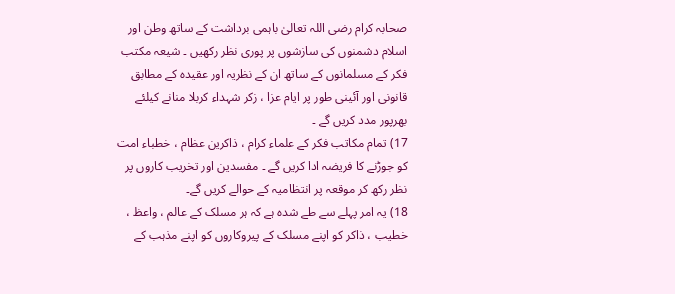صحابہ کرام رضی اللہ تعالیٰ باہمی برداشت کے ساتھ وطن اور اسلام دشمنوں کی سازشوں پر پوری نظر رکھیں ۔ شیعہ مکتب فکر کے مسلمانوں کے ساتھ ان کے نظریہ اور عقیدہ کے مطابق قانونی اور آئینی طور پر ایام عزا ، زکر شہداء کربلا منانے کیلئے بھرپور مدد کریں گے ۔
17) تمام مکاتب فکر کے علماء کرام ، ذاکرین عظام ، خطباء امت کو جوڑنے کا فریضہ ادا کریں گے ۔ مفسدین اور تخریب کاروں پر نظر رکھ کر موقعہ پر انتظامیہ کے حوالے کریں گے۔
18) یہ امر پہلے سے طے شدہ ہے کہ ہر مسلک کے عالم ، واعظ ، خطیب ، ذاکر کو اپنے مسلک کے پیروکاروں کو اپنے مذہب کے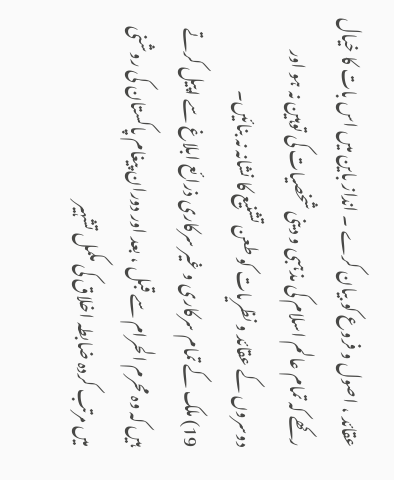عقائد ، اصول و فروع کو بیان کرے ۔ انداز باین میں اس بات کا خیال رکھے کہ تمام عالم اسلام کی مذہبی و دینی شخصیات کی توہین نہ ہو اور دوسروں کے عقائد و نظریات کو طعن تشنیع کا نشانہ نہ بنائیں۔
19) ملک کے تمام سرکاری و غیر سرکاری ذرائع ابلاغ سے اپیل کرتے ہیں کہ وہ محرم الحرام سے قبل ، بعد اور دوران پیغام پاکستان کی روشنی میں مرتب کردہ ضابطہ اخلاق کی مکمل تشہیر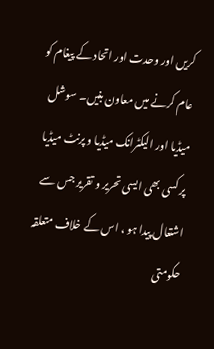کریں اور وحدت اور اتحاد کے پیغام کو عام کرنے میں معاون بنیں۔ سوشل میڈیا اور الیکٹرانک میڈیا و پرنٹ میڈیا پر کسی بھی ایسی تحریر و تقریر جس سے اشتعال پیدا ہو ، اس کے خلاف متعلقہ حکومتی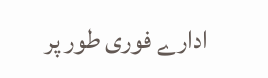ادارے فوری طور پر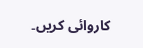کاروائی کریں۔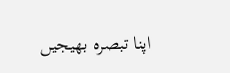اپنا تبصرہ بھیجیں